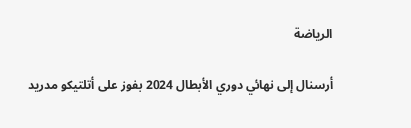الرياضة

أرسنال إلى نهائي دوري الأبطال 2024 بفوز على أتلتيكو مدريد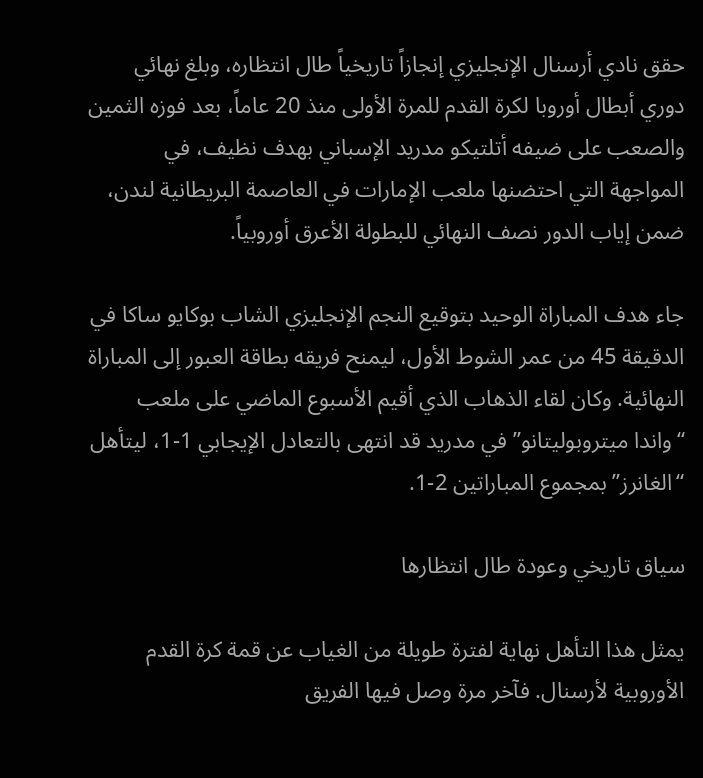حقق نادي أرسنال الإنجليزي إنجازاً تاريخياً طال انتظاره، وبلغ نهائي دوري أبطال أوروبا لكرة القدم للمرة الأولى منذ 20 عاماً، بعد فوزه الثمين والصعب على ضيفه أتلتيكو مدريد الإسباني بهدف نظيف، في المواجهة التي احتضنها ملعب الإمارات في العاصمة البريطانية لندن، ضمن إياب الدور نصف النهائي للبطولة الأعرق أوروبياً.

جاء هدف المباراة الوحيد بتوقيع النجم الإنجليزي الشاب بوكايو ساكا في الدقيقة 45 من عمر الشوط الأول، ليمنح فريقه بطاقة العبور إلى المباراة النهائية. وكان لقاء الذهاب الذي أقيم الأسبوع الماضي على ملعب “واندا ميتروبوليتانو” في مدريد قد انتهى بالتعادل الإيجابي 1-1، ليتأهل “الغانرز” بمجموع المباراتين 2-1.

سياق تاريخي وعودة طال انتظارها

يمثل هذا التأهل نهاية لفترة طويلة من الغياب عن قمة كرة القدم الأوروبية لأرسنال. فآخر مرة وصل فيها الفريق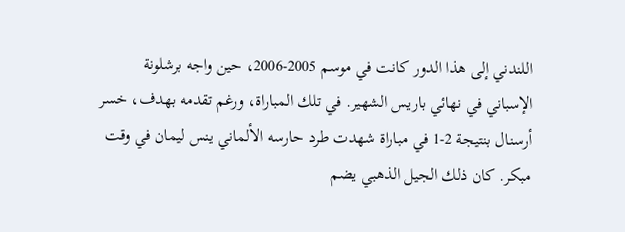اللندني إلى هذا الدور كانت في موسم 2005-2006، حين واجه برشلونة الإسباني في نهائي باريس الشهير. في تلك المباراة، ورغم تقدمه بهدف، خسر أرسنال بنتيجة 2-1 في مباراة شهدت طرد حارسه الألماني ينس ليمان في وقت مبكر. كان ذلك الجيل الذهبي يضم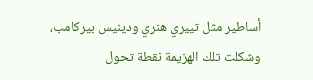أساطير مثل تييري هنري ودينيس بيركامب، وشكلت تلك الهزيمة نقطة تحول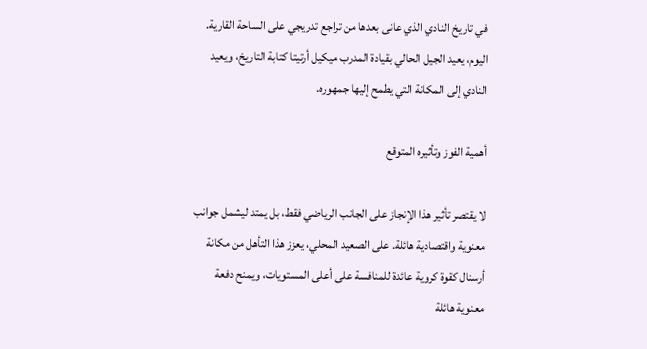في تاريخ النادي الذي عانى بعدها من تراجع تدريجي على الساحة القارية. اليوم، يعيد الجيل الحالي بقيادة المدرب ميكيل أرتيتا كتابة التاريخ، ويعيد النادي إلى المكانة التي يطمح إليها جمهوره.

أهمية الفوز وتأثيره المتوقع

لا يقتصر تأثير هذا الإنجاز على الجانب الرياضي فقط، بل يمتد ليشمل جوانب معنوية واقتصادية هائلة. على الصعيد المحلي، يعزز هذا التأهل من مكانة أرسنال كقوة كروية عائدة للمنافسة على أعلى المستويات، ويمنح دفعة معنوية هائلة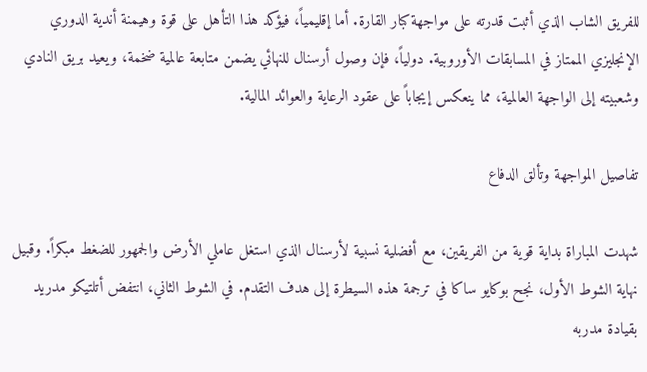للفريق الشاب الذي أثبت قدرته على مواجهة كبار القارة. أما إقليمياً، فيؤكد هذا التأهل على قوة وهيمنة أندية الدوري الإنجليزي الممتاز في المسابقات الأوروبية. دولياً، فإن وصول أرسنال للنهائي يضمن متابعة عالمية ضخمة، ويعيد بريق النادي وشعبيته إلى الواجهة العالمية، مما ينعكس إيجاباً على عقود الرعاية والعوائد المالية.

تفاصيل المواجهة وتألق الدفاع

شهدت المباراة بداية قوية من الفريقين، مع أفضلية نسبية لأرسنال الذي استغل عاملي الأرض والجمهور للضغط مبكراً. وقبيل نهاية الشوط الأول، نجح بوكايو ساكا في ترجمة هذه السيطرة إلى هدف التقدم. في الشوط الثاني، انتفض أتلتيكو مدريد بقيادة مدربه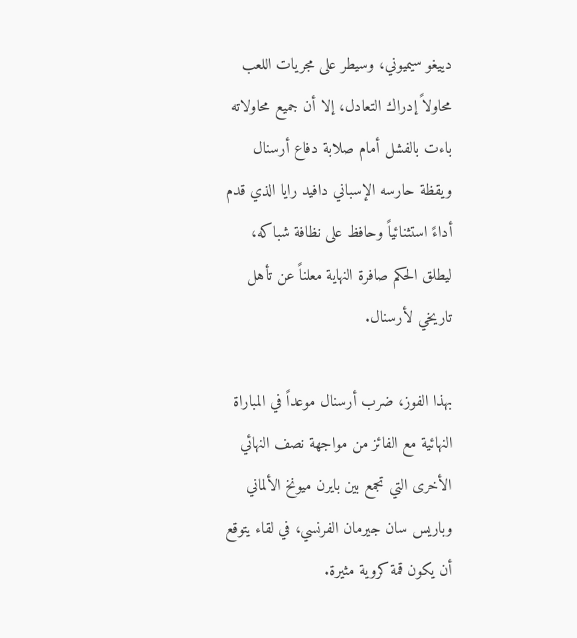دييغو سيميوني، وسيطر على مجريات اللعب محاولاً إدراك التعادل، إلا أن جميع محاولاته باءت بالفشل أمام صلابة دفاع أرسنال ويقظة حارسه الإسباني دافيد رايا الذي قدم أداءً استثنائياً وحافظ على نظافة شباكه، ليطلق الحكم صافرة النهاية معلناً عن تأهل تاريخي لأرسنال.

بهذا الفوز، ضرب أرسنال موعداً في المباراة النهائية مع الفائز من مواجهة نصف النهائي الأخرى التي تجمع بين بايرن ميونخ الألماني وباريس سان جيرمان الفرنسي، في لقاء يتوقع أن يكون قمة كروية مثيرة.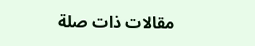مقالات ذات صلة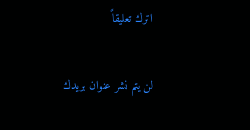اترك تعليقاً

لن يتم نشر عنوان بريدك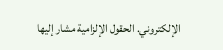الإلكتروني. الحقول الإلزامية مشار إليها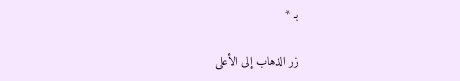بـ *

زر الذهاب إلى الأعلى